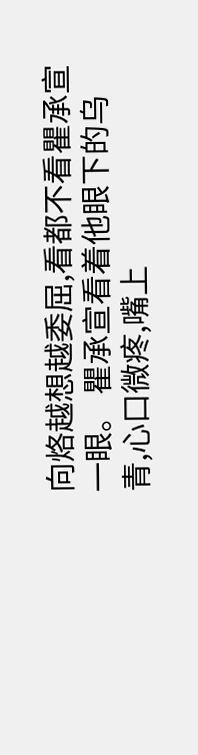向烙越想越委屈,看都不看瞿承宣一眼。 瞿承宣看着他眼下的乌青,心口微疼,嘴上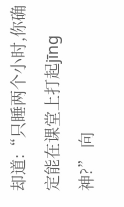却道:“只睡两个小时,你确定能在课堂上打起jīng神?” 向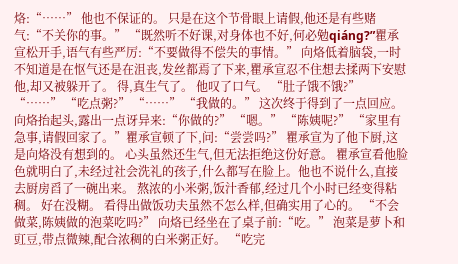烙:“……” 他也不保证的。 只是在这个节骨眼上请假,他还是有些赌气:“不关你的事。” “既然听不好课,对身体也不好,何必勉qiáng?”瞿承宣松开手,语气有些严厉:“不要做得不偿失的事情。” 向烙低着脑袋,一时不知道是在怄气还是在沮丧,发丝都焉了下来,瞿承宣忍不住想去揉两下安慰他,却又被躲开了。 得,真生气了。 他叹了口气。 “肚子饿不饿?” “……” “吃点粥?” “……” “我做的。” 这次终于得到了一点回应。 向烙抬起头,露出一点讶异来:“你做的?” “嗯。” “陈姨呢?” “家里有急事,请假回家了。”瞿承宣顿了下,问:“尝尝吗?” 瞿承宣为了他下厨,这是向烙没有想到的。 心头虽然还生气,但无法拒绝这份好意。 瞿承宣看他脸色就明白了,未经过社会洗礼的孩子,什么都写在脸上。他也不说什么,直接去厨房舀了一碗出来。 熬浓的小米粥,饭汁香郁,经过几个小时已经变得粘稠。 好在没糊。 看得出做饭功夫虽然不怎么样,但确实用了心的。 “不会做菜,陈姨做的泡菜吃吗?” 向烙已经坐在了桌子前:“吃。” 泡菜是萝卜和豇豆,带点微辣,配合浓稠的白米粥正好。 “吃完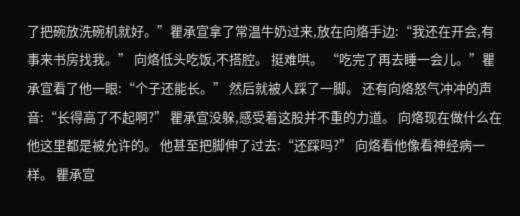了把碗放洗碗机就好。”瞿承宣拿了常温牛奶过来,放在向烙手边:“我还在开会,有事来书房找我。” 向烙低头吃饭,不搭腔。 挺难哄。 “吃完了再去睡一会儿。”瞿承宣看了他一眼:“个子还能长。” 然后就被人踩了一脚。 还有向烙怒气冲冲的声音:“长得高了不起啊?” 瞿承宣没躲,感受着这股并不重的力道。 向烙现在做什么在他这里都是被允许的。 他甚至把脚伸了过去:“还踩吗?” 向烙看他像看神经病一样。 瞿承宣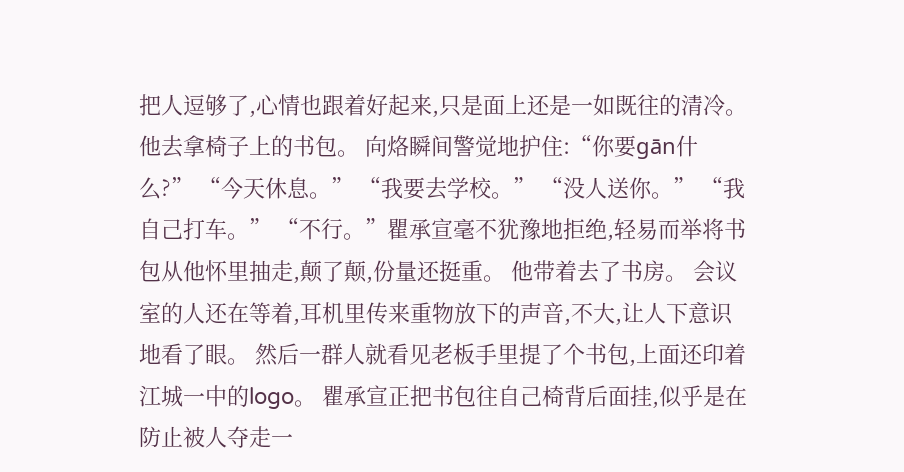把人逗够了,心情也跟着好起来,只是面上还是一如既往的清冷。 他去拿椅子上的书包。 向烙瞬间警觉地护住:“你要gān什么?” “今天休息。” “我要去学校。” “没人送你。” “我自己打车。” “不行。”瞿承宣毫不犹豫地拒绝,轻易而举将书包从他怀里抽走,颠了颠,份量还挺重。 他带着去了书房。 会议室的人还在等着,耳机里传来重物放下的声音,不大,让人下意识地看了眼。 然后一群人就看见老板手里提了个书包,上面还印着江城一中的logo。 瞿承宣正把书包往自己椅背后面挂,似乎是在防止被人夺走一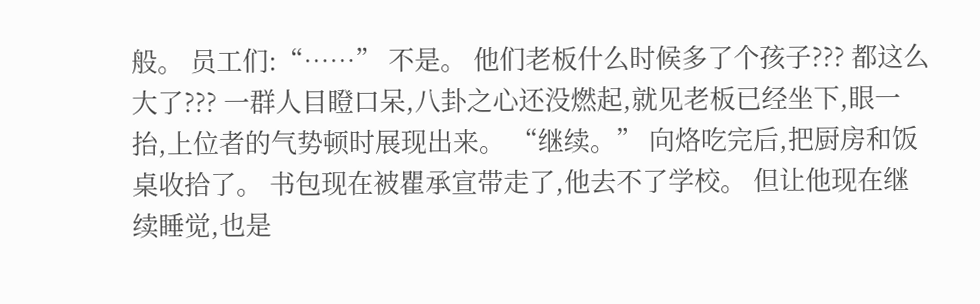般。 员工们:“……” 不是。 他们老板什么时候多了个孩子??? 都这么大了??? 一群人目瞪口呆,八卦之心还没燃起,就见老板已经坐下,眼一抬,上位者的气势顿时展现出来。 “继续。” 向烙吃完后,把厨房和饭桌收拾了。 书包现在被瞿承宣带走了,他去不了学校。 但让他现在继续睡觉,也是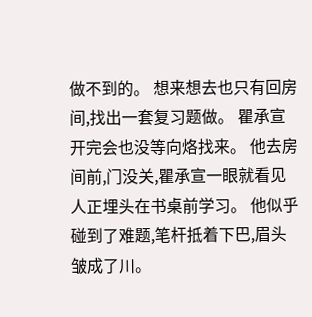做不到的。 想来想去也只有回房间,找出一套复习题做。 瞿承宣开完会也没等向烙找来。 他去房间前,门没关,瞿承宣一眼就看见人正埋头在书桌前学习。 他似乎碰到了难题,笔杆抵着下巴,眉头皱成了川。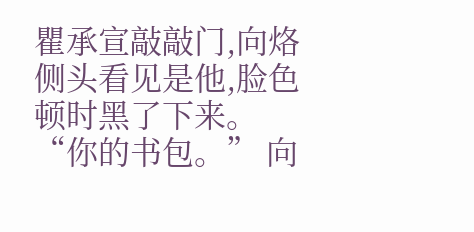瞿承宣敲敲门,向烙侧头看见是他,脸色顿时黑了下来。 “你的书包。” 向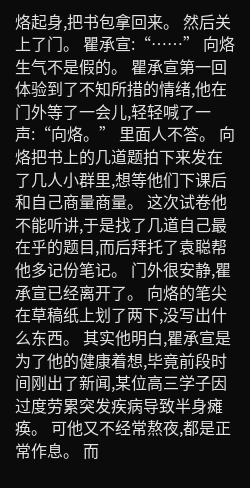烙起身,把书包拿回来。 然后关上了门。 瞿承宣:“……” 向烙生气不是假的。 瞿承宣第一回 体验到了不知所措的情绪,他在门外等了一会儿,轻轻喊了一声:“向烙。” 里面人不答。 向烙把书上的几道题拍下来发在了几人小群里,想等他们下课后和自己商量商量。 这次试卷他不能听讲,于是找了几道自己最在乎的题目,而后拜托了袁聪帮他多记份笔记。 门外很安静,瞿承宣已经离开了。 向烙的笔尖在草稿纸上划了两下,没写出什么东西。 其实他明白,瞿承宣是为了他的健康着想,毕竟前段时间刚出了新闻,某位高三学子因过度劳累突发疾病导致半身瘫痪。 可他又不经常熬夜,都是正常作息。 而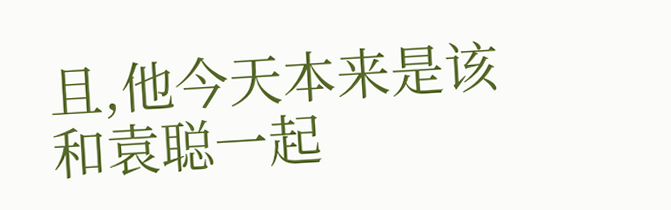且,他今天本来是该和袁聪一起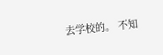去学校的。 不知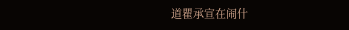道瞿承宣在闹什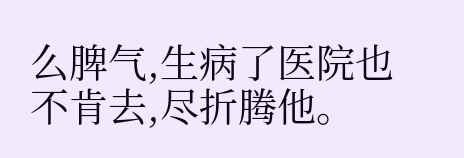么脾气,生病了医院也不肯去,尽折腾他。